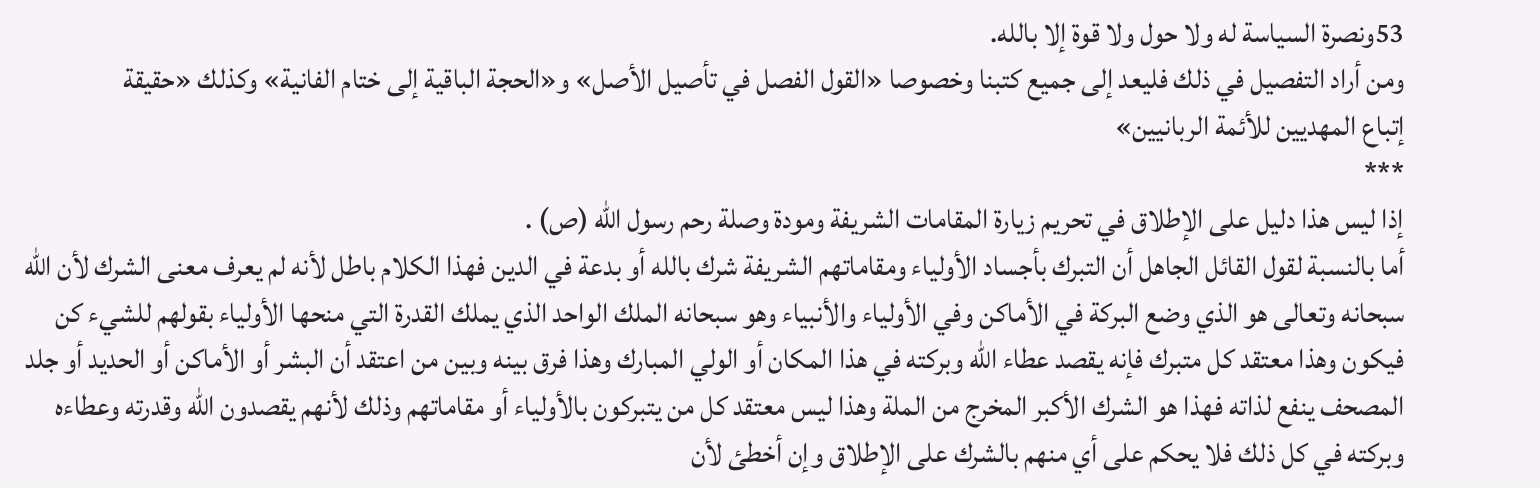53ونصرة السياسة له ولا حول ولا قوة إلا بالله.
ومن أراد التفصيل في ذلك فليعد إلى جميع كتبنا وخصوصا «القول الفصل في تأصيل الأصل» و«الحجة الباقية إلى ختام الفانية» وكذلك «حقيقة
إتباع المهديين للأئمة الربانيين»
***
إذا ليس هذا دليل على الإطلاق في تحريم زيارة المقامات الشريفة ومودة وصلة رحم رسول الله (ص) .
أما بالنسبة لقول القائل الجاهل أن التبرك بأجساد الأولياء ومقاماتهم الشريفة شرك بالله أو بدعة في الدين فهذا الكلام باطل لأنه لم يعرف معنى الشرك لأن الله سبحانه وتعالى هو الذي وضع البركة في الأماكن وفي الأولياء والأنبياء وهو سبحانه الملك الواحد الذي يملك القدرة التي منحها الأولياء بقولهم للشيء كن فيكون وهذا معتقد كل متبرك فإنه يقصد عطاء الله وبركته في هذا المكان أو الولي المبارك وهذا فرق بينه وبين من اعتقد أن البشر أو الأماكن أو الحديد أو جلد المصحف ينفع لذاته فهذا هو الشرك الأكبر المخرج من الملة وهذا ليس معتقد كل من يتبركون بالأولياء أو مقاماتهم وذلك لأنهم يقصدون الله وقدرته وعطاءه وبركته في كل ذلك فلا يحكم على أي منهم بالشرك على الإطلاق وإن أخطئ لأن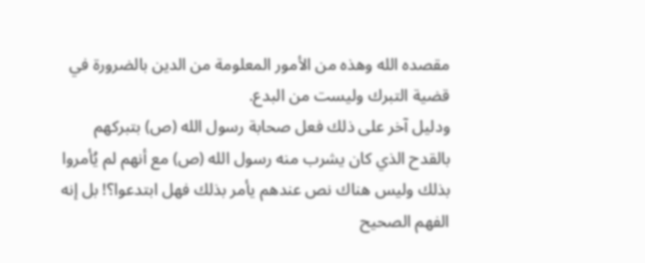مقصده الله وهذه من الأمور المعلومة من الدين بالضرورة في قضية التبرك وليست من البدع.
ودليل آخر على ذلك فعل صحابة رسول الله (ص) بتبركهم بالقدح الذي كان يشرب منه رسول الله (ص) مع أنهم لم يُأمروا بذلك وليس هناك نص عندهم يأمر بذلك فهل ابتدعوا؟! بل إنه الفهم الصحيح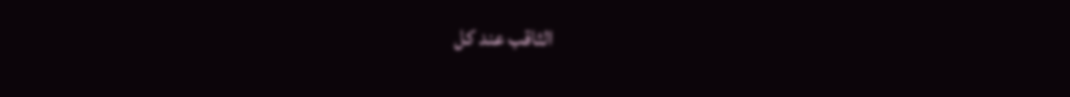الثاقب عند كل